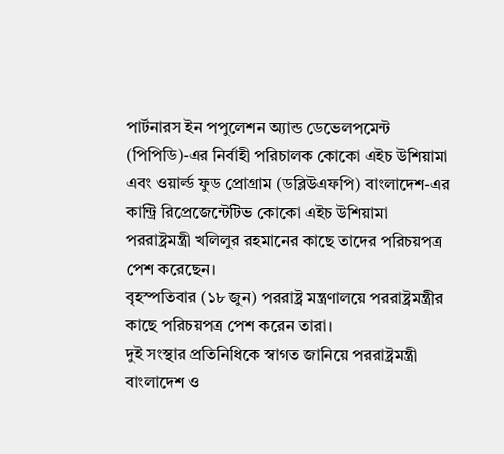পার্টনারস ইন পপুলেশন অ্যান্ড ডেভেলপমেন্ট (পিপিডি)-এর নির্বাহী পরিচালক কোকো এইচ উশিয়ামা এবং ওয়ার্ল্ড ফুড প্রোগ্রাম (ডব্লিউএফপি) বাংলাদেশ-এর কান্ট্রি রিপ্রেজেন্টেটিভ কোকো এইচ উশিয়ামা পররাষ্ট্রমন্ত্রী খলিলুর রহমানের কাছে তাদের পরিচয়পত্র পেশ করেছেন।
বৃহস্পতিবার (১৮ জুন) পররাষ্ট্র মন্ত্রণালয়ে পররাষ্ট্রমন্ত্রীর কাছে পরিচয়পত্র পেশ করেন তারা।
দুই সংস্থার প্রতিনিধিকে স্বাগত জানিয়ে পররাষ্ট্রমন্ত্রী বাংলাদেশ ও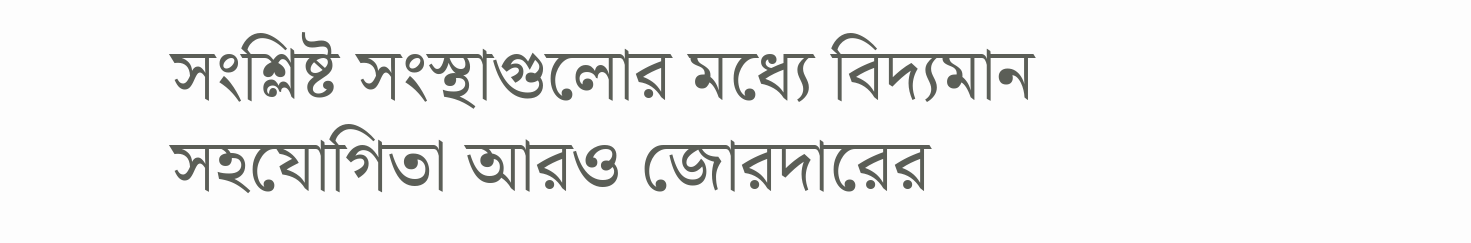সংশ্লিষ্ট সংস্থাগুলোর মধ্যে বিদ্যমান সহযোগিতা আরও জোরদারের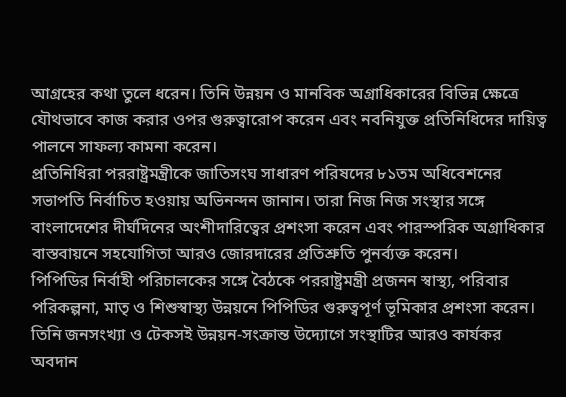আগ্রহের কথা তুলে ধরেন। তিনি উন্নয়ন ও মানবিক অগ্রাধিকারের বিভিন্ন ক্ষেত্রে যৌথভাবে কাজ করার ওপর গুরুত্বারোপ করেন এবং নবনিযুক্ত প্রতিনিধিদের দায়িত্ব পালনে সাফল্য কামনা করেন।
প্রতিনিধিরা পররাষ্ট্রমন্ত্রীকে জাতিসংঘ সাধারণ পরিষদের ৮১তম অধিবেশনের সভাপতি নির্বাচিত হওয়ায় অভিনন্দন জানান। তারা নিজ নিজ সংস্থার সঙ্গে বাংলাদেশের দীর্ঘদিনের অংশীদারিত্বের প্রশংসা করেন এবং পারস্পরিক অগ্রাধিকার বাস্তবায়নে সহযোগিতা আরও জোরদারের প্রতিশ্রুতি পুনর্ব্যক্ত করেন।
পিপিডির নির্বাহী পরিচালকের সঙ্গে বৈঠকে পররাষ্ট্রমন্ত্রী প্রজনন স্বাস্থ্য, পরিবার পরিকল্পনা, মাতৃ ও শিশুস্বাস্থ্য উন্নয়নে পিপিডির গুরুত্বপূর্ণ ভূমিকার প্রশংসা করেন। তিনি জনসংখ্যা ও টেকসই উন্নয়ন-সংক্রান্ত উদ্যোগে সংস্থাটির আরও কার্যকর অবদান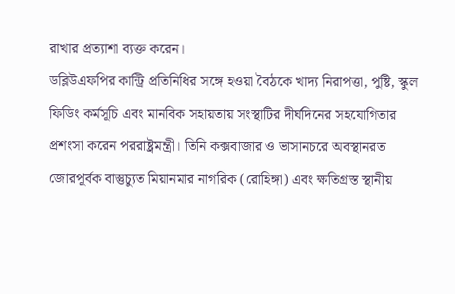রাখার প্রত্যাশা ব্যক্ত করেন।
ডব্লিউএফপির কান্ট্রি প্রতিনিধির সঙ্গে হওয়া বৈঠকে খাদ্য নিরাপত্তা, পুষ্টি, স্কুল ফিডিং কর্মসূচি এবং মানবিক সহায়তায় সংস্থাটির দীর্ঘদিনের সহযোগিতার প্রশংসা করেন পররাষ্ট্রমন্ত্রী। তিনি কক্সবাজার ও ভাসানচরে অবস্থানরত জোরপূর্বক বাস্তুচ্যুত মিয়ানমার নাগরিক (রোহিঙ্গা) এবং ক্ষতিগ্রস্ত স্থানীয়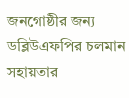জনগোষ্ঠীর জন্য ডব্লিউএফপির চলমান সহায়তার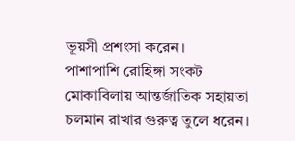ভূয়সী প্রশংসা করেন।
পাশাপাশি রোহিঙ্গা সংকট মোকাবিলায় আন্তর্জাতিক সহায়তা চলমান রাখার গুরুত্ব তুলে ধরেন।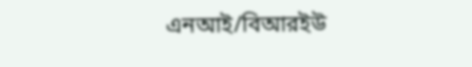এনআই/বিআরইউ